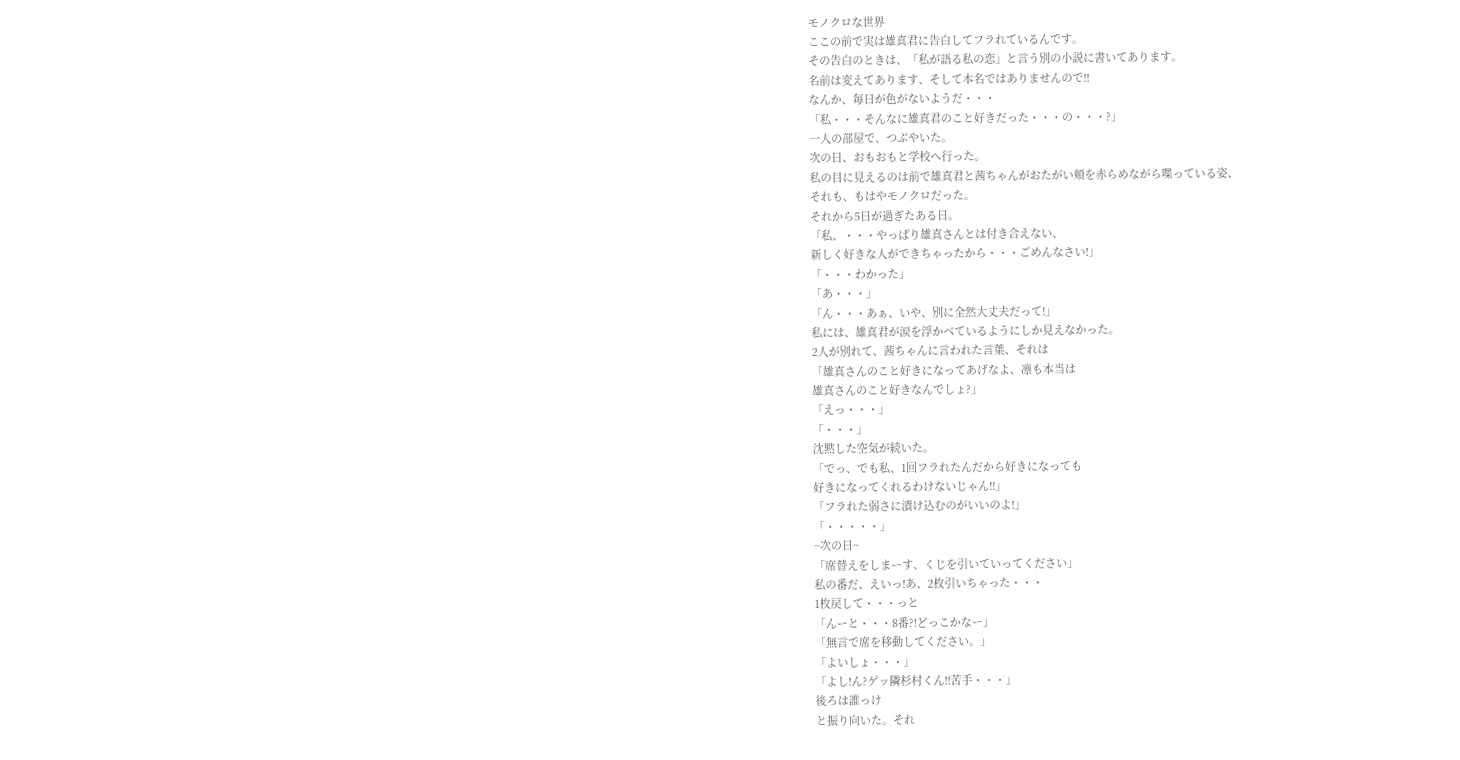モノクロな世界
ここの前で実は雄真君に告白してフラれているんです。
その告白のときは、「私が語る私の恋」と言う別の小説に書いてあります。
名前は変えてあります、そして本名ではありませんので!!
なんか、毎日が色がないようだ・・・
「私・・・そんなに雄真君のこと好きだった・・・の・・・?」
一人の部屋で、つぶやいた。
次の日、おもおもと学校へ行った。
私の目に見えるのは前で雄真君と茜ちゃんがおたがい頬を赤らめながら喋っている姿、
それも、もはやモノクロだった。
それから5日が過ぎたある日。
「私、・・・やっぱり雄真さんとは付き合えない、
新しく好きな人ができちゃったから・・・ごめんなさい!」
「・・・わかった」
「あ・・・」
「ん・・・あぁ、いや、別に全然大丈夫だって!」
私には、雄真君が涙を浮かべているようにしか見えなかった。
2人が別れて、茜ちゃんに言われた言葉、それは
「雄真さんのこと好きになってあげなよ、凛も本当は
雄真さんのこと好きなんでしょ?」
「えっ・・・」
「・・・」
沈黙した空気が続いた。
「でっ、でも私、1回フラれたんだから好きになっても
好きになってくれるわけないじゃん!!」
「フラれた弱さに漬け込むのがいいのよ!」
「・・・・・」
~次の日~
「席替えをしまーす、くじを引いていってください」
私の番だ、えいっ!あ、2枚引いちゃった・・・
1枚戻して・・・っと
「んーと・・・8番?!どっこかなー」
「無言で席を移動してください。」
「よいしょ・・・」
「よし!ん?ゲッ隣杉村くん!!苦手・・・」
後ろは誰っけ
と振り向いた。それ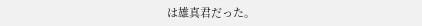は雄真君だった。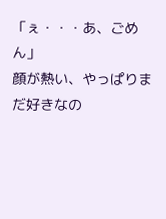「ぇ・・・あ、ごめん」
顔が熱い、やっぱりまだ好きなの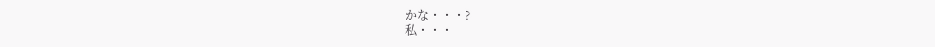かな・・・?
私・・・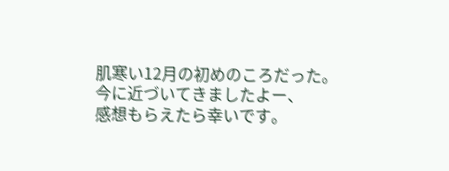肌寒い12月の初めのころだった。
今に近づいてきましたよー、
感想もらえたら幸いです。